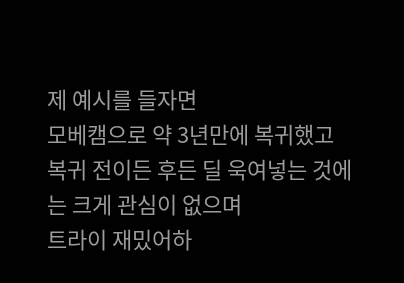제 예시를 들자면
모베캠으로 약 3년만에 복귀했고
복귀 전이든 후든 딜 욱여넣는 것에는 크게 관심이 없으며
트라이 재밌어하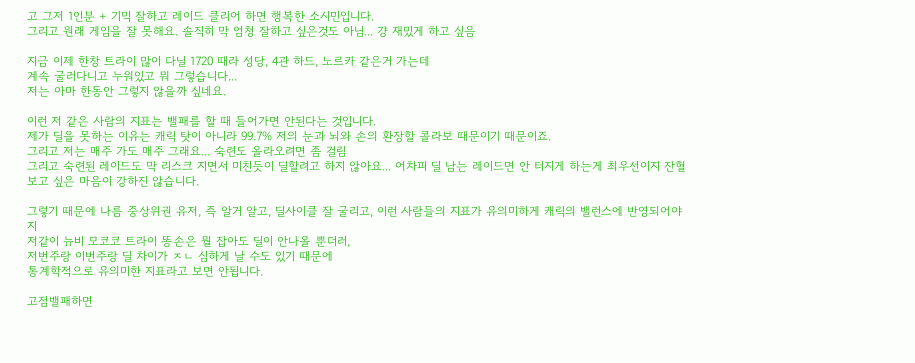고 그저 1인분 + 기믹 잘하고 레이드 클리어 하면 행복한 소시민입니다.
그리고 원래 게임을 잘 못해요. 솔직히 막 엄청 잘하고 싶은것도 아님... 걍 재밌게 하고 싶음

지금 이제 한창 트라이 많이 다닐 1720 때라 성당, 4관 하드, 노르카 같은거 가는데
계속 굴러다니고 누워있고 뭐 그렇습니다...
저는 아마 한동안 그렇지 않을까 싶네요.

이런 저 같은 사람의 지표는 밸패를 할 때 들어가면 안된다는 것입니다.
제가 딜을 못하는 이유는 캐릭 탓이 아니라 99.7% 저의 눈과 뇌와 손의 환장할 콜라보 때문이기 때문이죠.
그리고 저는 매주 가도 매주 그래요... 숙련도 올라오려면 좀 걸림
그리고 숙련된 레이드도 막 리스크 지면서 미친듯이 딜할려고 하지 않아요... 어차피 딜 남는 레이드면 안 터지게 하는게 최우선이지 잔혈 보고 싶은 마음이 강하진 않습니다.

그렇기 때문에 나름 중상위권 유저, 즉 알거 알고, 딜사이클 잘 굴리고, 이런 사람들의 지표가 유의미하게 캐릭의 밸런스에 반영되어야지
저같이 뉴비 모코코 트라이 똥손은 뭘 잡아도 딜이 안나올 뿐더러,
저번주랑 이번주랑 딜 차이가 ㅈㄴ 심하게 날 수도 있기 때문에
통계학적으로 유의미한 지표라고 보면 안됩니다.

고점밸패하면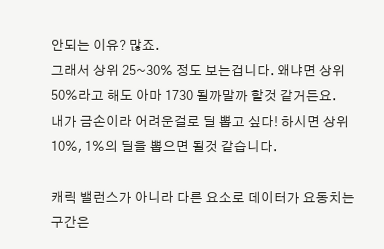안되는 이유? 많죠.
그래서 상위 25~30% 정도 보는겁니다. 왜냐면 상위 50%라고 해도 아마 1730 될까말까 할것 같거든요.
내가 금손이라 어려운걸로 딜 뽑고 싶다! 하시면 상위 10%, 1%의 딜을 뽑으면 될것 같습니다.

캐릭 밸런스가 아니라 다른 요소로 데이터가 요동치는 구간은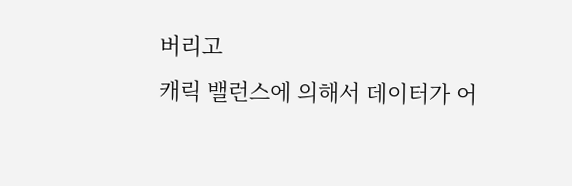버리고
캐릭 밸런스에 의해서 데이터가 어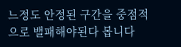느정도 안정된 구간을 중점적으로 밸패해야된다 봅니다